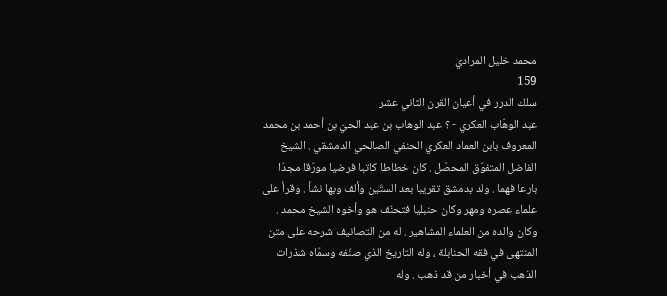محمد خليل المرادي
159
سلك الدرر في أعيان القرن الثاني عشر
عبد الوهّاب العكري - ؟ عبد الوهاب بن عبد الحيّ بن أحمد بن محمد المعروف بابن العماد العكري الحنفي الصالحي الدمشقي . الشيخ الفاضل المتفوّق المحصّل . كان خطاطا كاتبا فرضيا مورّقا مجدّا بارعا فهما . ولد بدمشق تقريبا بعد الستّين وألف وبها نشأ . وقرأ على علماء عصره ومهر وكان حنبليا فتحنّف هو وأخوه الشيخ محمد . وكان والده من العلماء المشاهير . له من التصانيف شرحه على متن المنتهى في فقه الحنابلة ، وله التاريخ الذي صنّفه وسمّاه شذرات الذهب في أخبار من قد ذهب . وله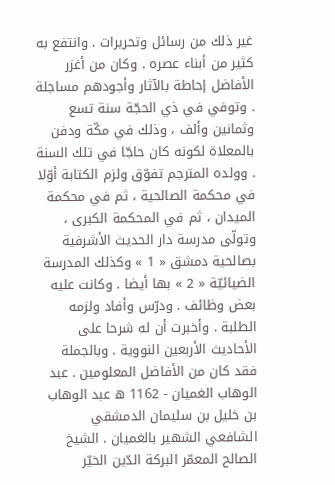غير ذلك من رسائل وتحريرات . وانتفع به كثير من أبناء عصره . وكان من أغزر الأفاضل إحاطة بالآثار وأجودهم مساجلة . وتوفي في ذي الحجّة سنة تسع وثمانين وألف ، وذلك في مكّة ودفن بالمعلاة لكونه كان حاجّا في تلك السنة . وولده المترجم تفوّق ولزم الكتابة أوّلا في محكمة الصالحية ، ثم في محكمة الميدان ، ثم في المحكمة الكبرى ، وتولّى مدرسة دار الحديث الأشرفية بصالحية دمشق « 1 » وكذلك المدرسة الضيائيّة « 2 » بها أيضا . وكانت عليه بعض وظائف . ودرّس وأفاد ولزمه الطلبة . وأخبرت أن له شرحا على الأحاديث الأربعين النووية . وبالجملة فقد كان من الأفاضل المعلومين . عبد الوهاب الغميان - 1162 ه عبد الوهاب بن خليل بن سليمان الدمشقي الشافعي الشهير بالغميان . الشيخ الصالح المعمّر البركة الدّين الخيّر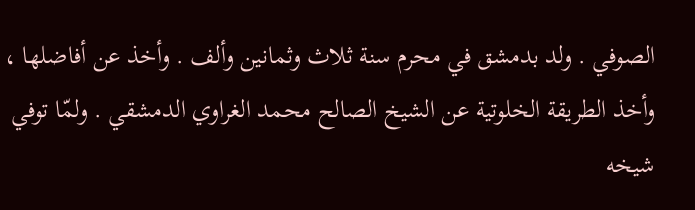الصوفي . ولد بدمشق في محرم سنة ثلاث وثمانين وألف . وأخذ عن أفاضلها ، وأخذ الطريقة الخلوتية عن الشيخ الصالح محمد الغراوي الدمشقي . ولمّا توفي شيخه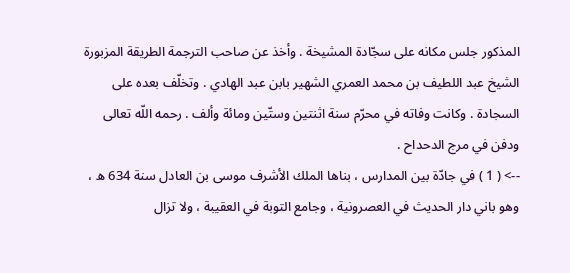المذكور جلس مكانه على سجّادة المشيخة . وأخذ عن صاحب الترجمة الطريقة المزبورة الشيخ عبد اللطيف بن محمد العمري الشهير بابن عبد الهادي . وتخلّف بعده على السجادة . وكانت وفاته في محرّم سنة اثنتين وستّين ومائة وألف . رحمه اللّه تعالى ودفن في مرج الدحداح .
--> ( 1 ) في جادّة بين المدارس ، بناها الملك الأشرف موسى بن العادل سنة 634 ه ، وهو باني دار الحديث في العصرونية ، وجامع التوبة في العقيبة ، ولا تزال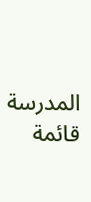المدرسة قائمة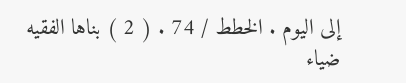إلى اليوم . الخطط / 74 . ( 2 ) بناها الفقيه ضياء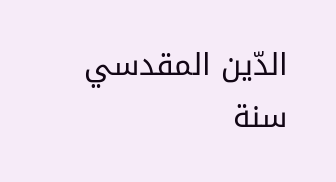الدّين المقدسي سنة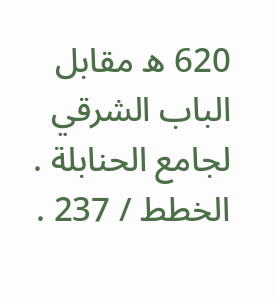620 ه مقابل الباب الشرقي لجامع الحنابلة . الخطط / 237 .